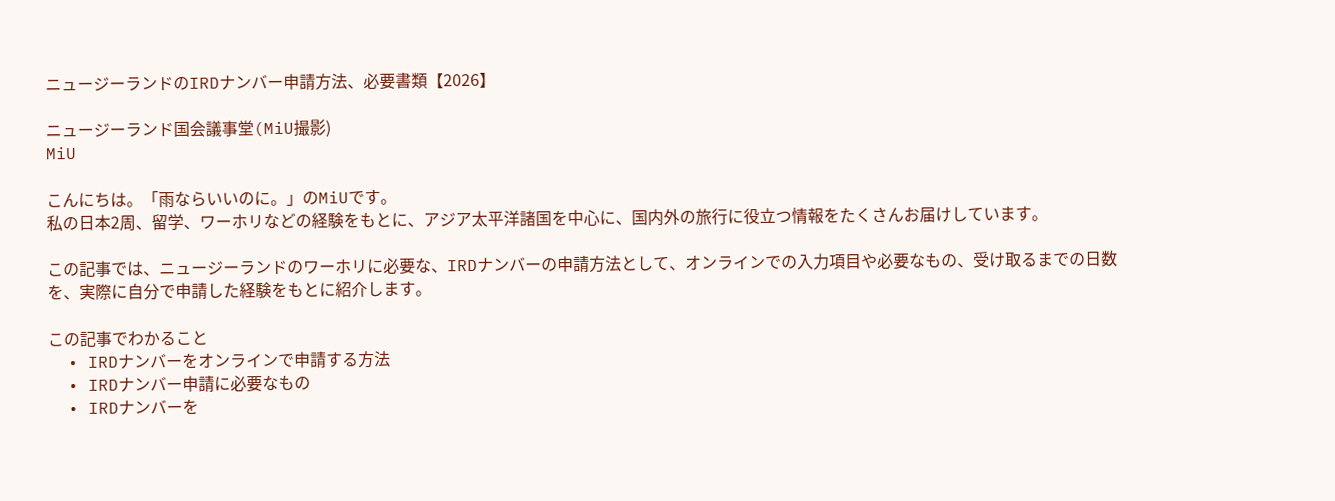ニュージーランドのIRDナンバー申請方法、必要書類【2026】

ニュージーランド国会議事堂(MiU撮影)
MiU

こんにちは。「雨ならいいのに。」のMiUです。
私の日本2周、留学、ワーホリなどの経験をもとに、アジア太平洋諸国を中心に、国内外の旅行に役立つ情報をたくさんお届けしています。

この記事では、ニュージーランドのワーホリに必要な、IRDナンバーの申請方法として、オンラインでの入力項目や必要なもの、受け取るまでの日数を、実際に自分で申請した経験をもとに紹介します。

この記事でわかること
  • IRDナンバーをオンラインで申請する方法
  • IRDナンバー申請に必要なもの
  • IRDナンバーを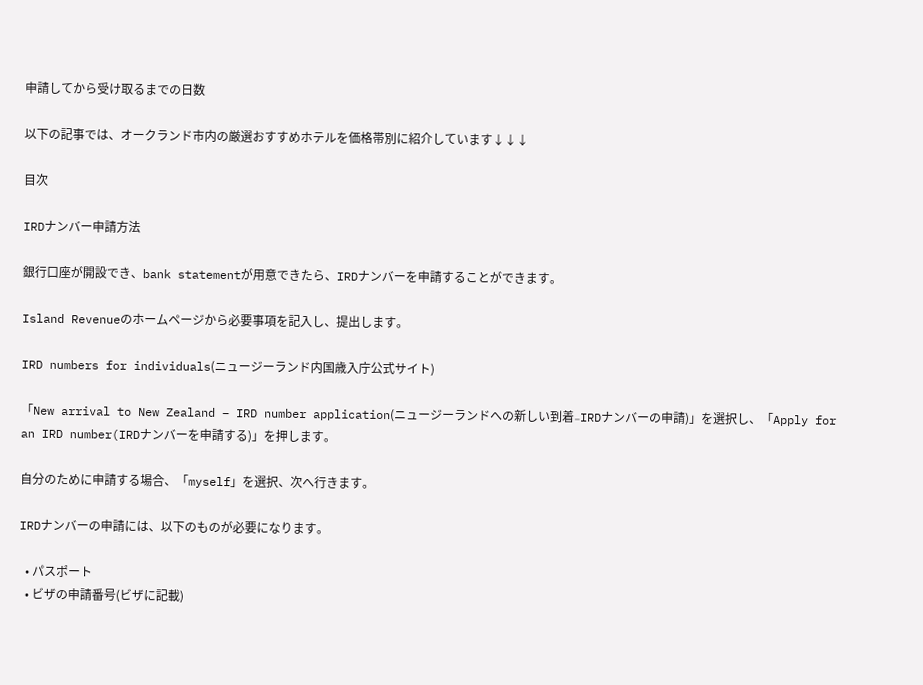申請してから受け取るまでの日数

以下の記事では、オークランド市内の厳選おすすめホテルを価格帯別に紹介しています↓↓↓

目次

IRDナンバー申請方法

銀行口座が開設でき、bank statementが用意できたら、IRDナンバーを申請することができます。

Island Revenueのホームページから必要事項を記入し、提出します。

IRD numbers for individuals(ニュージーランド内国歳入庁公式サイト)

「New arrival to New Zealand – IRD number application(ニュージーランドへの新しい到着₋IRDナンバーの申請)」を選択し、「Apply for an IRD number(IRDナンバーを申請する)」を押します。

自分のために申請する場合、「myself」を選択、次へ行きます。

IRDナンバーの申請には、以下のものが必要になります。

  • パスポート
  • ビザの申請番号(ビザに記載)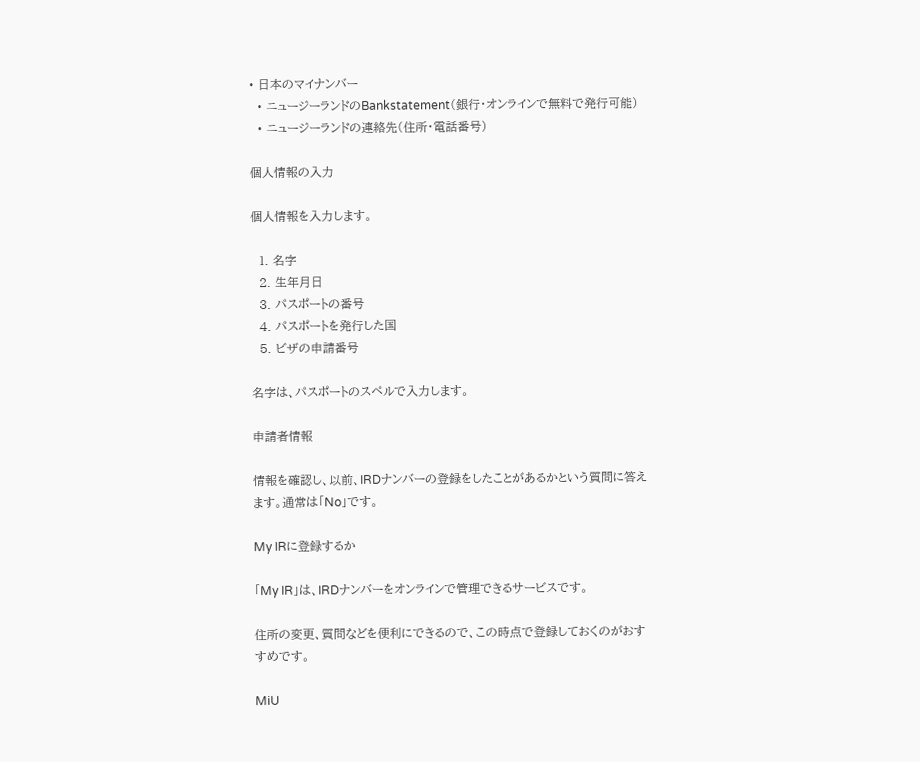• 日本のマイナンバー
  • ニュージーランドのBankstatement(銀行・オンラインで無料で発行可能)
  • ニュージーランドの連絡先(住所・電話番号)

個人情報の入力

個人情報を入力します。

  1. 名字
  2. 生年月日
  3. パスポートの番号
  4. パスポートを発行した国
  5. ビザの申請番号

名字は、パスポートのスペルで入力します。

申請者情報

情報を確認し、以前、IRDナンバーの登録をしたことがあるかという質問に答えます。通常は「No」です。

My IRに登録するか

「My IR」は、IRDナンバーをオンラインで管理できるサービスです。

住所の変更、質問などを便利にできるので、この時点で登録しておくのがおすすめです。

MiU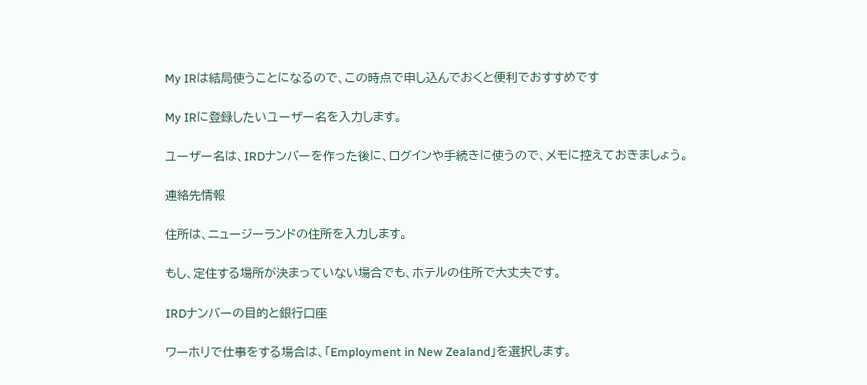My IRは結局使うことになるので、この時点で申し込んでおくと便利でおすすめです

My IRに登録したいユーザー名を入力します。

ユーザー名は、IRDナンバーを作った後に、ログインや手続きに使うので、メモに控えておきましょう。

連絡先情報

住所は、ニュージーランドの住所を入力します。

もし、定住する場所が決まっていない場合でも、ホテルの住所で大丈夫です。

IRDナンバーの目的と銀行口座

ワーホリで仕事をする場合は、「Employment in New Zealand」を選択します。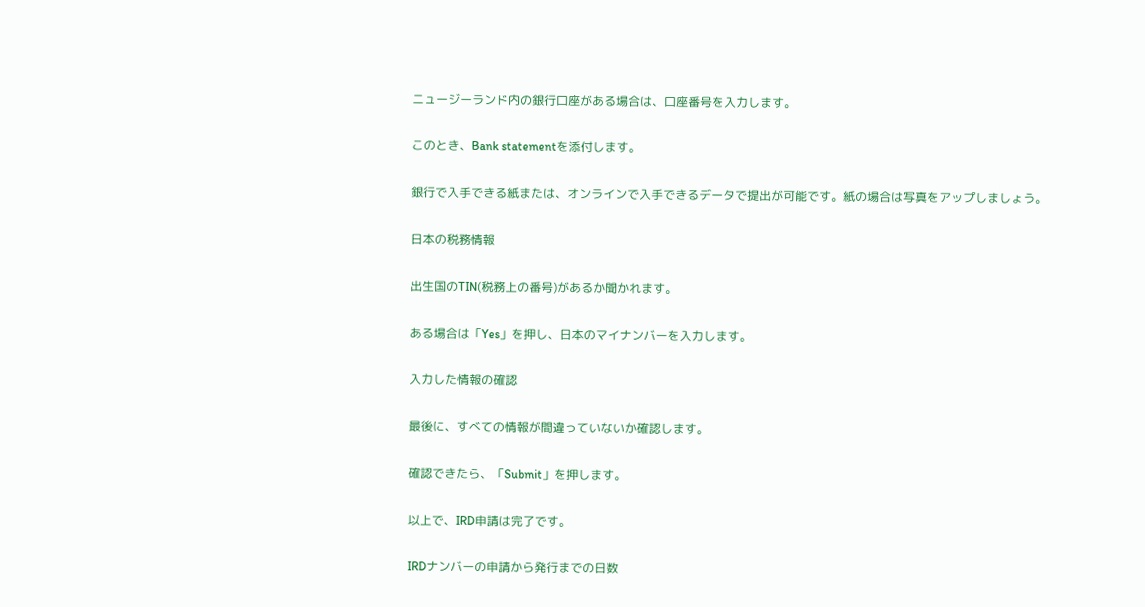ニュージーランド内の銀行口座がある場合は、口座番号を入力します。

このとき、Bank statementを添付します。

銀行で入手できる紙または、オンラインで入手できるデータで提出が可能です。紙の場合は写真をアップしましょう。

日本の税務情報

出生国のTIN(税務上の番号)があるか聞かれます。

ある場合は「Yes」を押し、日本のマイナンバーを入力します。

入力した情報の確認

最後に、すべての情報が間違っていないか確認します。

確認できたら、「Submit」を押します。

以上で、IRD申請は完了です。

IRDナンバーの申請から発行までの日数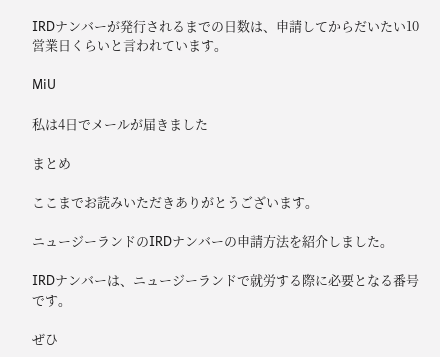IRDナンバーが発行されるまでの日数は、申請してからだいたい10営業日くらいと言われています。

MiU

私は4日でメールが届きました

まとめ

ここまでお読みいただきありがとうございます。

ニュージーランドのIRDナンバーの申請方法を紹介しました。

IRDナンバーは、ニュージーランドで就労する際に必要となる番号です。

ぜひ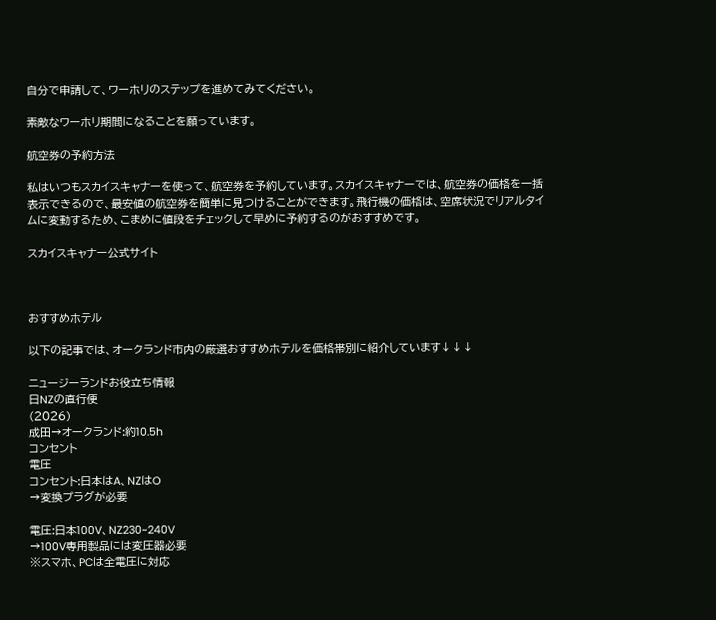自分で申請して、ワーホリのステップを進めてみてください。

素敵なワーホリ期間になることを願っています。

航空券の予約方法

私はいつもスカイスキャナーを使って、航空券を予約しています。スカイスキャナーでは、航空券の価格を一括表示できるので、最安値の航空券を簡単に見つけることができます。飛行機の価格は、空席状況でリアルタイムに変動するため、こまめに値段をチェックして早めに予約するのがおすすめです。

スカイスキャナー公式サイト



おすすめホテル

以下の記事では、オークランド市内の厳選おすすめホテルを価格帯別に紹介しています↓↓↓

ニュージーランドお役立ち情報
日NZの直行便
(2026)
成田→オークランド:約10.5h
コンセント
電圧
コンセント:日本はA、NZはO
→変換プラグが必要

電圧:日本100V、NZ230~240V
→100V専用製品には変圧器必要
※スマホ、PCは全電圧に対応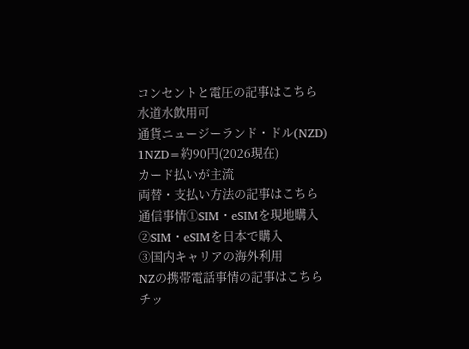コンセントと電圧の記事はこちら
水道水飲用可
通貨ニュージーランド・ドル(NZD)
1NZD=約90円(2026現在)
カード払いが主流
両替・支払い方法の記事はこちら
通信事情①SIM・eSIMを現地購入
②SIM・eSIMを日本で購入
③国内キャリアの海外利用
NZの携帯電話事情の記事はこちら
チッ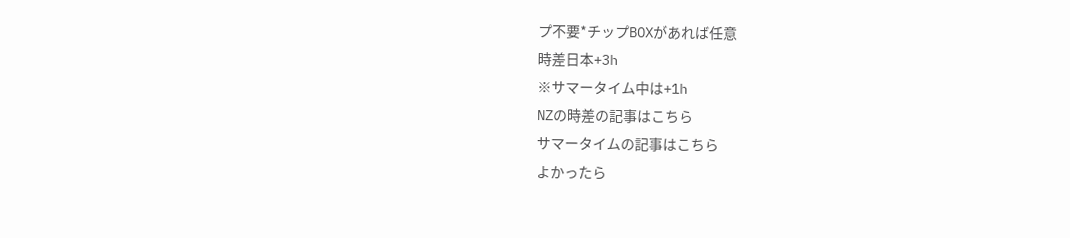プ不要*チップBOXがあれば任意
時差日本+3h
※サマータイム中は+1h
NZの時差の記事はこちら
サマータイムの記事はこちら
よかったら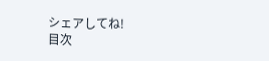シェアしてね!
目次